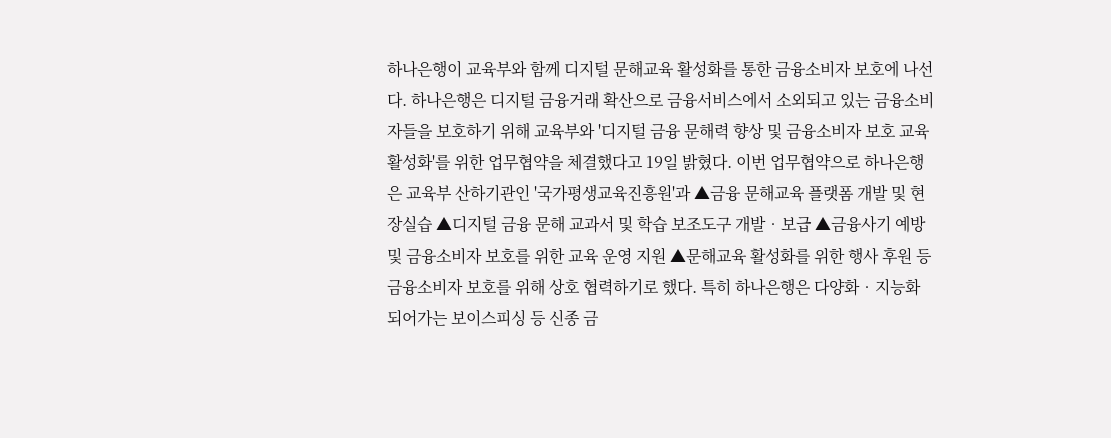하나은행이 교육부와 함께 디지털 문해교육 활성화를 통한 금융소비자 보호에 나선다. 하나은행은 디지털 금융거래 확산으로 금융서비스에서 소외되고 있는 금융소비자들을 보호하기 위해 교육부와 '디지털 금융 문해력 향상 및 금융소비자 보호 교육 활성화'를 위한 업무협약을 체결했다고 19일 밝혔다. 이번 업무협약으로 하나은행은 교육부 산하기관인 '국가평생교육진흥원'과 ▲금융 문해교육 플랫폼 개발 및 현장실습 ▲디지털 금융 문해 교과서 및 학습 보조도구 개발‧보급 ▲금융사기 예방 및 금융소비자 보호를 위한 교육 운영 지원 ▲문해교육 활성화를 위한 행사 후원 등 금융소비자 보호를 위해 상호 협력하기로 했다. 특히 하나은행은 다양화‧지능화 되어가는 보이스피싱 등 신종 금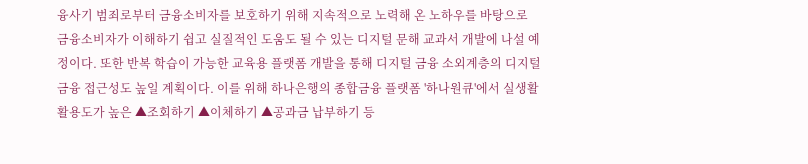융사기 범죄로부터 금융소비자를 보호하기 위해 지속적으로 노력해 온 노하우를 바탕으로 금융소비자가 이해하기 쉽고 실질적인 도움도 될 수 있는 디지털 문해 교과서 개발에 나설 예정이다. 또한 반복 학습이 가능한 교육용 플랫폼 개발을 통해 디지털 금융 소외계층의 디지털 금융 접근성도 높일 계획이다. 이를 위해 하나은행의 종합금융 플랫폼 '하나원큐'에서 실생활 활용도가 높은 ▲조회하기 ▲이체하기 ▲공과금 납부하기 등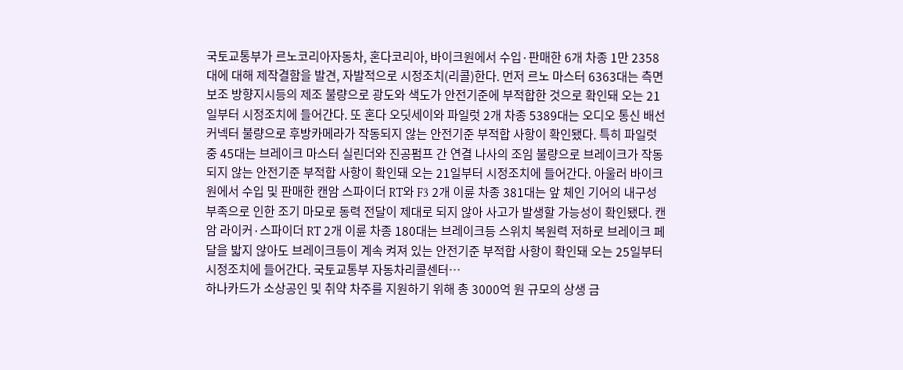국토교통부가 르노코리아자동차, 혼다코리아, 바이크원에서 수입·판매한 6개 차종 1만 2358대에 대해 제작결함을 발견, 자발적으로 시정조치(리콜)한다. 먼저 르노 마스터 6363대는 측면 보조 방향지시등의 제조 불량으로 광도와 색도가 안전기준에 부적합한 것으로 확인돼 오는 21일부터 시정조치에 들어간다. 또 혼다 오딧세이와 파일럿 2개 차종 5389대는 오디오 통신 배선 커넥터 불량으로 후방카메라가 작동되지 않는 안전기준 부적합 사항이 확인됐다. 특히 파일럿 중 45대는 브레이크 마스터 실린더와 진공펌프 간 연결 나사의 조임 불량으로 브레이크가 작동되지 않는 안전기준 부적합 사항이 확인돼 오는 21일부터 시정조치에 들어간다. 아울러 바이크원에서 수입 및 판매한 캔암 스파이더 RT와 F3 2개 이륜 차종 381대는 앞 체인 기어의 내구성 부족으로 인한 조기 마모로 동력 전달이 제대로 되지 않아 사고가 발생할 가능성이 확인됐다. 캔암 라이커·스파이더 RT 2개 이륜 차종 180대는 브레이크등 스위치 복원력 저하로 브레이크 페달을 밟지 않아도 브레이크등이 계속 켜져 있는 안전기준 부적합 사항이 확인돼 오는 25일부터 시정조치에 들어간다. 국토교통부 자동차리콜센터…
하나카드가 소상공인 및 취약 차주를 지원하기 위해 총 3000억 원 규모의 상생 금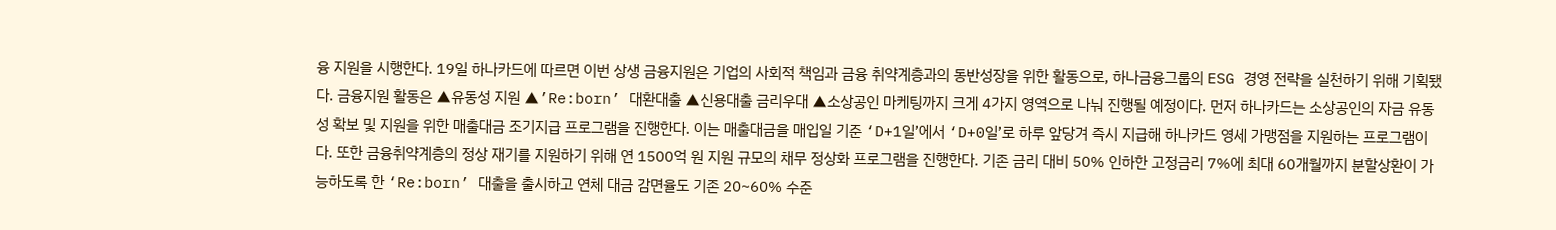융 지원을 시행한다. 19일 하나카드에 따르면 이번 상생 금융지원은 기업의 사회적 책임과 금융 취약계층과의 동반성장을 위한 활동으로, 하나금융그룹의 ESG 경영 전략을 실천하기 위해 기획됐다. 금융지원 활동은 ▲유동성 지원 ▲’Re:born’ 대환대출 ▲신용대출 금리우대 ▲소상공인 마케팅까지 크게 4가지 영역으로 나눠 진행될 예정이다. 먼저 하나카드는 소상공인의 자금 유동성 확보 및 지원을 위한 매출대금 조기지급 프로그램을 진행한다. 이는 매출대금을 매입일 기준 ‘D+1일’에서 ‘D+0일’로 하루 앞당겨 즉시 지급해 하나카드 영세 가맹점을 지원하는 프로그램이다. 또한 금융취약계층의 정상 재기를 지원하기 위해 연 1500억 원 지원 규모의 채무 정상화 프로그램을 진행한다. 기존 금리 대비 50% 인하한 고정금리 7%에 최대 60개월까지 분할상환이 가능하도록 한 ‘Re:born’ 대출을 출시하고 연체 대금 감면율도 기존 20~60% 수준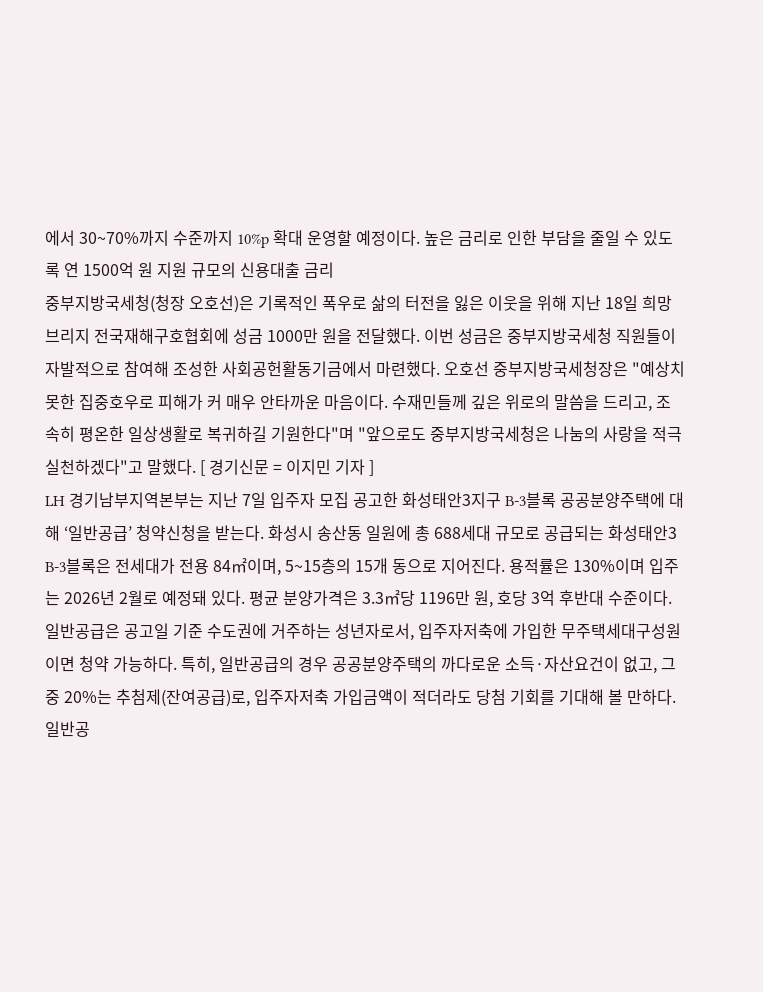에서 30~70%까지 수준까지 10%p 확대 운영할 예정이다. 높은 금리로 인한 부담을 줄일 수 있도록 연 1500억 원 지원 규모의 신용대출 금리
중부지방국세청(청장 오호선)은 기록적인 폭우로 삶의 터전을 잃은 이웃을 위해 지난 18일 희망브리지 전국재해구호협회에 성금 1000만 원을 전달했다. 이번 성금은 중부지방국세청 직원들이 자발적으로 참여해 조성한 사회공헌활동기금에서 마련했다. 오호선 중부지방국세청장은 "예상치 못한 집중호우로 피해가 커 매우 안타까운 마음이다. 수재민들께 깊은 위로의 말씀을 드리고, 조속히 평온한 일상생활로 복귀하길 기원한다"며 "앞으로도 중부지방국세청은 나눔의 사랑을 적극 실천하겠다"고 말했다. [ 경기신문 = 이지민 기자 ]
LH 경기남부지역본부는 지난 7일 입주자 모집 공고한 화성태안3지구 B-3블록 공공분양주택에 대해 ‘일반공급’ 청약신청을 받는다. 화성시 송산동 일원에 총 688세대 규모로 공급되는 화성태안3 B-3블록은 전세대가 전용 84㎡이며, 5~15층의 15개 동으로 지어진다. 용적률은 130%이며 입주는 2026년 2월로 예정돼 있다. 평균 분양가격은 3.3㎡당 1196만 원, 호당 3억 후반대 수준이다. 일반공급은 공고일 기준 수도권에 거주하는 성년자로서, 입주자저축에 가입한 무주택세대구성원이면 청약 가능하다. 특히, 일반공급의 경우 공공분양주택의 까다로운 소득·자산요건이 없고, 그중 20%는 추첨제(잔여공급)로, 입주자저축 가입금액이 적더라도 당첨 기회를 기대해 볼 만하다. 일반공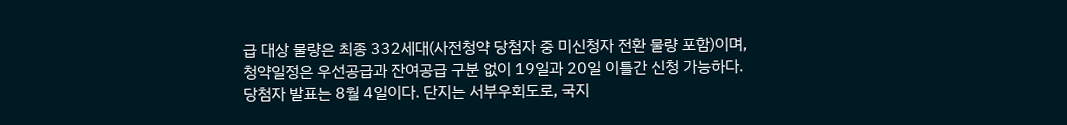급 대상 물량은 최종 332세대(사전청약 당첨자 중 미신청자 전환 물량 포함)이며, 청약일정은 우선공급과 잔여공급 구분 없이 19일과 20일 이틀간 신청 가능하다. 당첨자 발표는 8월 4일이다. 단지는 서부우회도로, 국지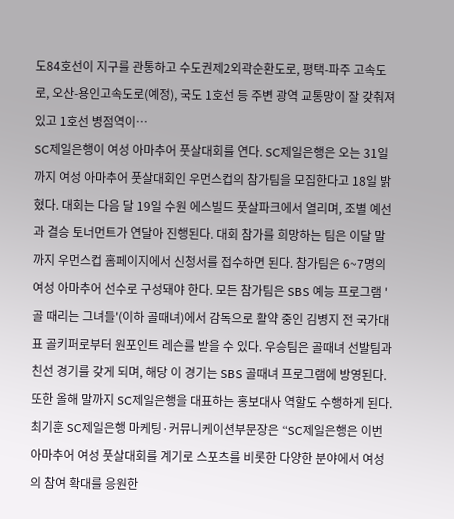도84호선이 지구를 관통하고 수도권제2외곽순환도로, 평택-파주 고속도로, 오산-용인고속도로(예정), 국도 1호선 등 주변 광역 교통망이 잘 갖춰져 있고 1호선 병점역이…
SC제일은행이 여성 아마추어 풋살대회를 연다. SC제일은행은 오는 31일까지 여성 아마추어 풋살대회인 우먼스컵의 참가팀을 모집한다고 18일 밝혔다. 대회는 다음 달 19일 수원 에스빌드 풋살파크에서 열리며, 조별 예선과 결승 토너먼트가 연달아 진행된다. 대회 참가를 희망하는 팀은 이달 말까지 우먼스컵 홈페이지에서 신청서를 접수하면 된다. 참가팀은 6~7명의 여성 아마추어 선수로 구성돼야 한다. 모든 참가팀은 SBS 예능 프로그램 '골 때리는 그녀들'(이하 골때녀)에서 감독으로 활약 중인 김병지 전 국가대표 골키퍼로부터 원포인트 레슨를 받을 수 있다. 우승팀은 골때녀 선발팀과 친선 경기를 갖게 되며, 해당 이 경기는 SBS 골때녀 프로그램에 방영된다. 또한 올해 말까지 SC제일은행을 대표하는 홍보대사 역할도 수행하게 된다. 최기훈 SC제일은행 마케팅·커뮤니케이션부문장은 “SC제일은행은 이번 아마추어 여성 풋살대회를 계기로 스포츠를 비롯한 다양한 분야에서 여성의 참여 확대를 응원한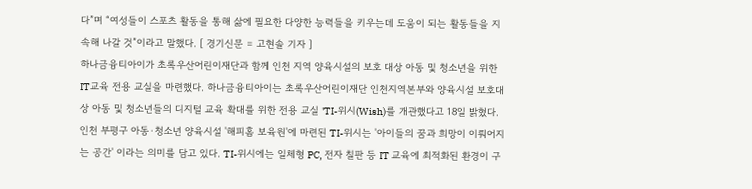다”며 “여성들이 스포츠 활동을 통해 삶에 필요한 다양한 능력들을 키우는데 도움이 되는 활동들을 지속해 나갈 것”이라고 말했다. [ 경기신문 = 고현솔 기자 ]
하나금융티아이가 초록우산어린이재단과 함께 인천 지역 양육시설의 보호 대상 아동 및 청소년을 위한 IT교육 전용 교실을 마련했다. 하나금융티아이는 초록우산어린이재단 인천지역본부와 양육시설 보호대상 아동 및 청소년들의 디지털 교육 확대를 위한 전용 교실 'TI-위시(Wish)를 개관했다고 18일 밝혔다. 인천 부평구 아동·청소년 양육시설 '해피홈 보육원'에 마련된 TI-위시는 '아이들의 꿈과 희망이 이뤄어지는 공간' 이라는 의미를 담고 있다. TI-위시에는 일체형 PC, 전자 칠판 등 IT 교육에 최적화된 환경이 구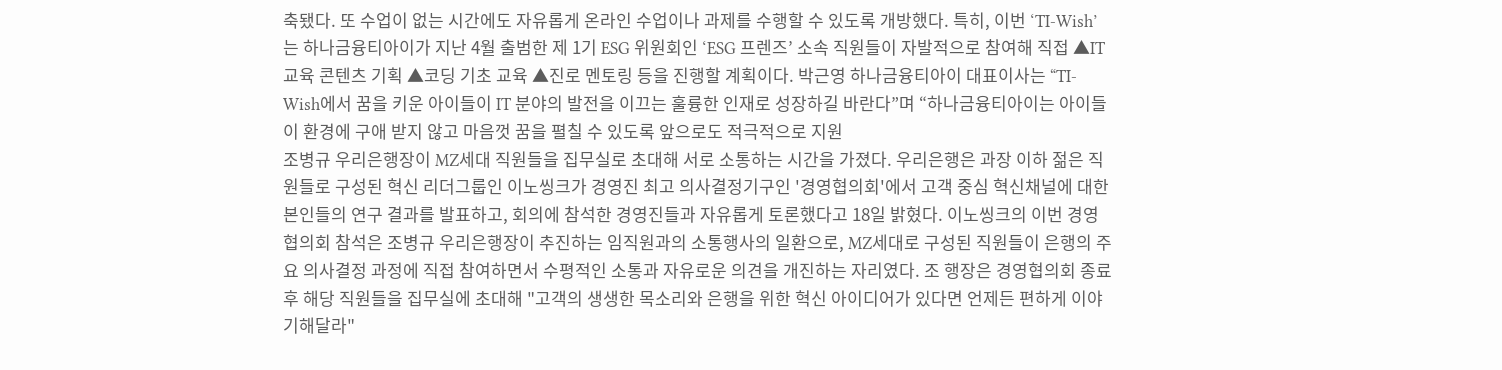축됐다. 또 수업이 없는 시간에도 자유롭게 온라인 수업이나 과제를 수행할 수 있도록 개방했다. 특히, 이번 ‘TI-Wish’는 하나금융티아이가 지난 4월 출범한 제 1기 ESG 위원회인 ‘ESG 프렌즈’ 소속 직원들이 자발적으로 참여해 직접 ▲IT 교육 콘텐츠 기획 ▲코딩 기초 교육 ▲진로 멘토링 등을 진행할 계획이다. 박근영 하나금융티아이 대표이사는 “TI-Wish에서 꿈을 키운 아이들이 IT 분야의 발전을 이끄는 훌륭한 인재로 성장하길 바란다”며 “하나금융티아이는 아이들이 환경에 구애 받지 않고 마음껏 꿈을 펼칠 수 있도록 앞으로도 적극적으로 지원
조병규 우리은행장이 MZ세대 직원들을 집무실로 초대해 서로 소통하는 시간을 가졌다. 우리은행은 과장 이하 젊은 직원들로 구성된 혁신 리더그룹인 이노씽크가 경영진 최고 의사결정기구인 '경영협의회'에서 고객 중심 혁신채널에 대한 본인들의 연구 결과를 발표하고, 회의에 참석한 경영진들과 자유롭게 토론했다고 18일 밝혔다. 이노씽크의 이번 경영협의회 참석은 조병규 우리은행장이 추진하는 임직원과의 소통행사의 일환으로, MZ세대로 구성된 직원들이 은행의 주요 의사결정 과정에 직접 참여하면서 수평적인 소통과 자유로운 의견을 개진하는 자리였다. 조 행장은 경영협의회 종료 후 해당 직원들을 집무실에 초대해 "고객의 생생한 목소리와 은행을 위한 혁신 아이디어가 있다면 언제든 편하게 이야기해달라"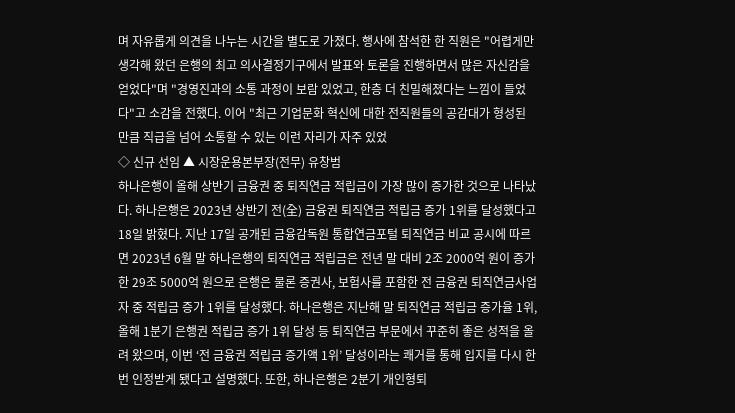며 자유롭게 의견을 나누는 시간을 별도로 가졌다. 행사에 참석한 한 직원은 "어렵게만 생각해 왔던 은행의 최고 의사결정기구에서 발표와 토론을 진행하면서 많은 자신감을 얻었다"며 "경영진과의 소통 과정이 보람 있었고, 한층 더 친밀해졌다는 느낌이 들었다"고 소감을 전했다. 이어 "최근 기업문화 혁신에 대한 전직원들의 공감대가 형성된 만큼 직급을 넘어 소통할 수 있는 이런 자리가 자주 있었
◇ 신규 선임 ▲ 시장운용본부장(전무) 유창범
하나은행이 올해 상반기 금융권 중 퇴직연금 적립금이 가장 많이 증가한 것으로 나타났다. 하나은행은 2023년 상반기 전(全) 금융권 퇴직연금 적립금 증가 1위를 달성했다고 18일 밝혔다. 지난 17일 공개된 금융감독원 통합연금포털 퇴직연금 비교 공시에 따르면 2023년 6월 말 하나은행의 퇴직연금 적립금은 전년 말 대비 2조 2000억 원이 증가한 29조 5000억 원으로 은행은 물론 증권사, 보험사를 포함한 전 금융권 퇴직연금사업자 중 적립금 증가 1위를 달성했다. 하나은행은 지난해 말 퇴직연금 적립금 증가율 1위, 올해 1분기 은행권 적립금 증가 1위 달성 등 퇴직연금 부문에서 꾸준히 좋은 성적을 올려 왔으며, 이번 ‘전 금융권 적립금 증가액 1위’ 달성이라는 쾌거를 통해 입지를 다시 한번 인정받게 됐다고 설명했다. 또한, 하나은행은 2분기 개인형퇴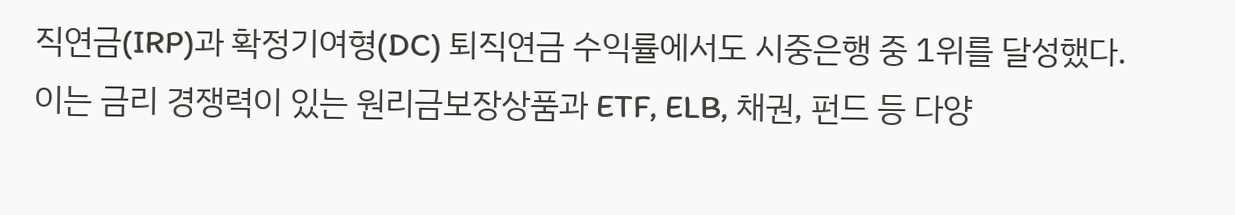직연금(IRP)과 확정기여형(DC) 퇴직연금 수익률에서도 시중은행 중 1위를 달성했다. 이는 금리 경쟁력이 있는 원리금보장상품과 ETF, ELB, 채권, 펀드 등 다양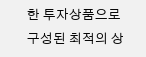한 투자상품으로 구성된 최적의 상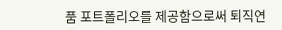품 포트폴리오를 제공함으로써 퇴직연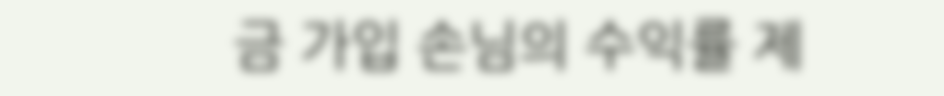금 가입 손님의 수익률 제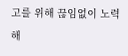고를 위해 끊임없이 노력해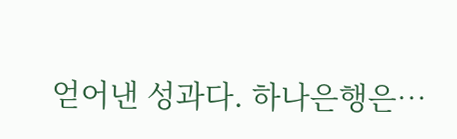얻어낸 성과다. 하나은행은…